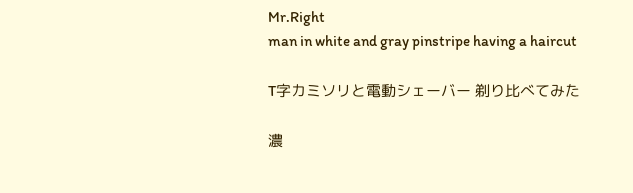Mr.Right
man in white and gray pinstripe having a haircut

T字カミソリと電動シェーバー 剃り比べてみた

濃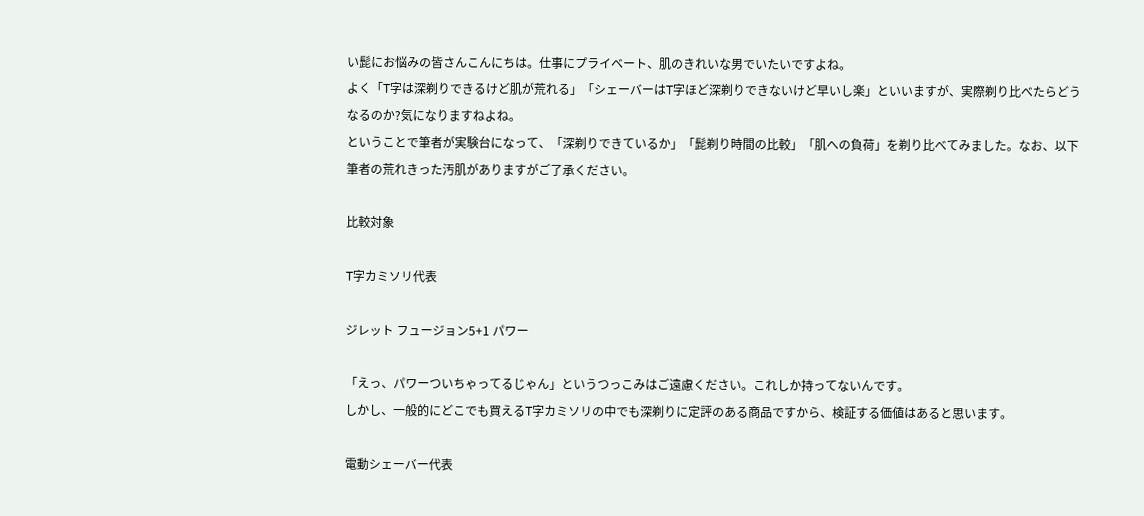い髭にお悩みの皆さんこんにちは。仕事にプライベート、肌のきれいな男でいたいですよね。
よく「T字は深剃りできるけど肌が荒れる」「シェーバーはT字ほど深剃りできないけど早いし楽」といいますが、実際剃り比べたらどうなるのか?気になりますねよね。
ということで筆者が実験台になって、「深剃りできているか」「髭剃り時間の比較」「肌への負荷」を剃り比べてみました。なお、以下筆者の荒れきった汚肌がありますがご了承ください。

比較対象

T字カミソリ代表

ジレット フュージョン5+1 パワー

「えっ、パワーついちゃってるじゃん」というつっこみはご遠慮ください。これしか持ってないんです。
しかし、一般的にどこでも買えるT字カミソリの中でも深剃りに定評のある商品ですから、検証する価値はあると思います。

電動シェーバー代表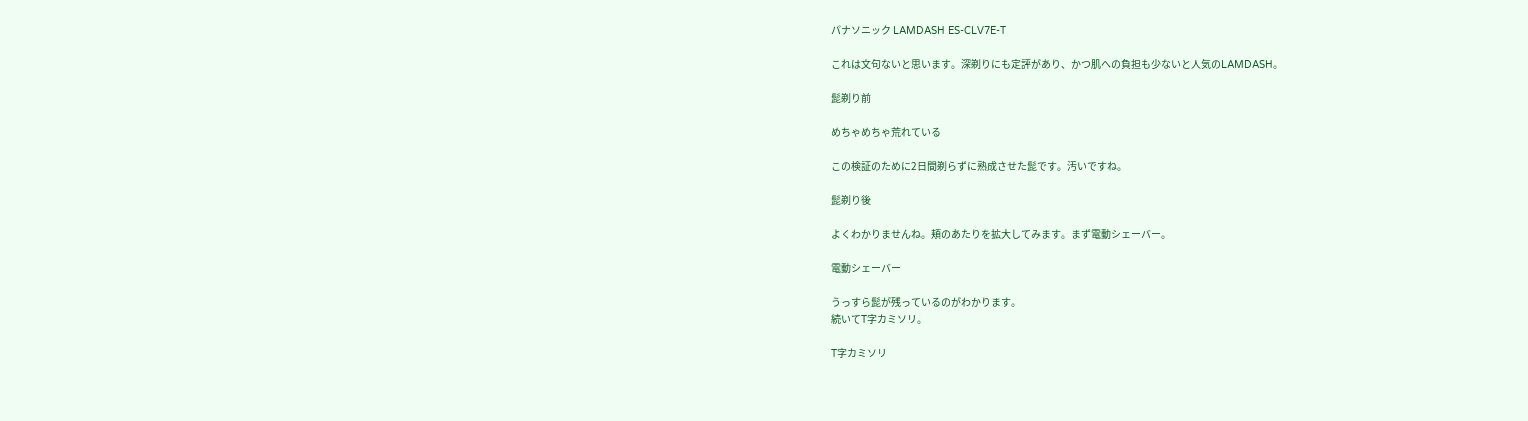パナソニック LAMDASH ES-CLV7E-T

これは文句ないと思います。深剃りにも定評があり、かつ肌への負担も少ないと人気のLAMDASH。

髭剃り前

めちゃめちゃ荒れている

この検証のために2日間剃らずに熟成させた髭です。汚いですね。

髭剃り後

よくわかりませんね。頬のあたりを拡大してみます。まず電動シェーバー。

電動シェーバー

うっすら髭が残っているのがわかります。
続いてT字カミソリ。

T字カミソリ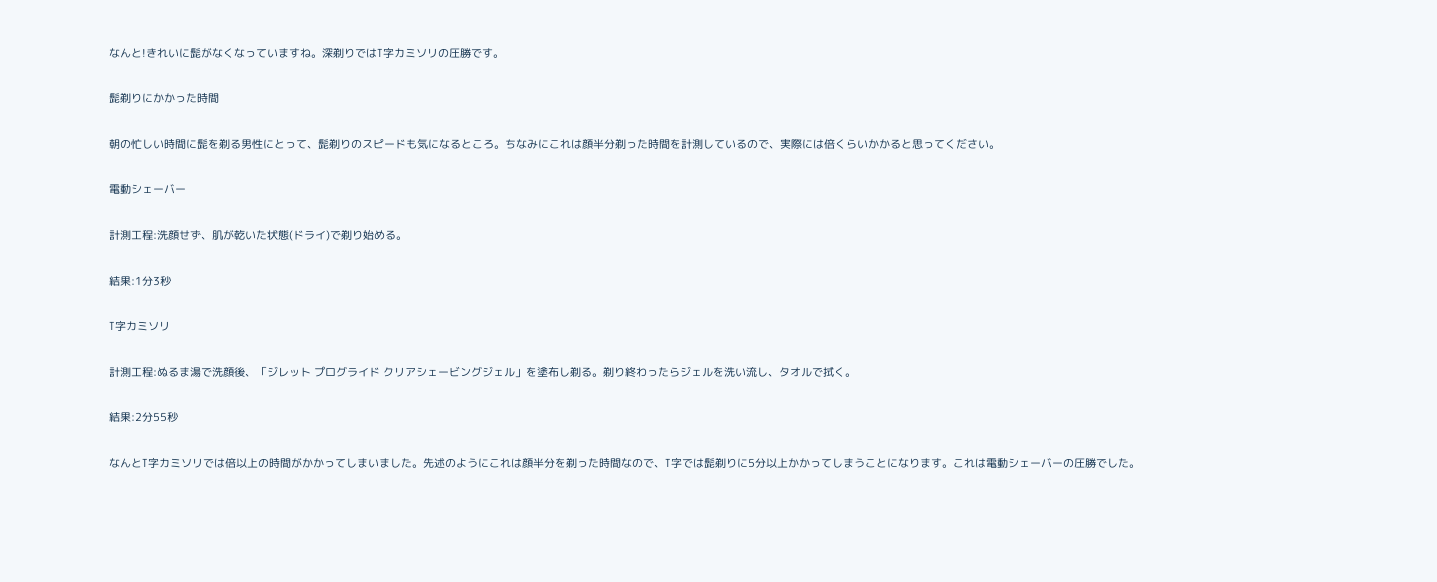なんと!きれいに髭がなくなっていますね。深剃りではT字カミソリの圧勝です。

髭剃りにかかった時間

朝の忙しい時間に髭を剃る男性にとって、髭剃りのスピードも気になるところ。ちなみにこれは顔半分剃った時間を計測しているので、実際には倍くらいかかると思ってください。

電動シェーバー

計測工程:洗顔せず、肌が乾いた状態(ドライ)で剃り始める。

結果:1分3秒

T字カミソリ

計測工程:ぬるま湯で洗顔後、「ジレット プログライド クリアシェービングジェル」を塗布し剃る。剃り終わったらジェルを洗い流し、タオルで拭く。

結果:2分55秒

なんとT字カミソリでは倍以上の時間がかかってしまいました。先述のようにこれは顔半分を剃った時間なので、T字では髭剃りに5分以上かかってしまうことになります。これは電動シェーバーの圧勝でした。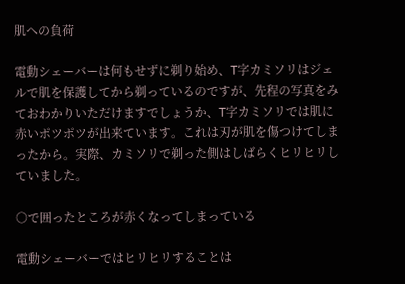肌への負荷

電動シェーバーは何もせずに剃り始め、T字カミソリはジェルで肌を保護してから剃っているのですが、先程の写真をみておわかりいただけますでしょうか、T字カミソリでは肌に赤いポツポツが出来ています。これは刃が肌を傷つけてしまったから。実際、カミソリで剃った側はしばらくヒリヒリしていました。

○で囲ったところが赤くなってしまっている

電動シェーバーではヒリヒリすることは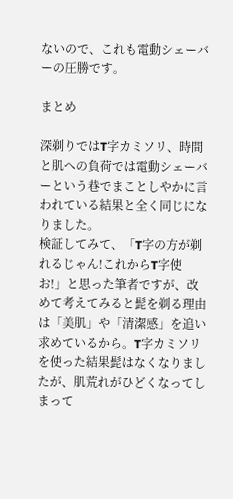ないので、これも電動シェーバーの圧勝です。

まとめ

深剃りではT字カミソリ、時間と肌への負荷では電動シェーバーという巷でまことしやかに言われている結果と全く同じになりました。
検証してみて、「T字の方が剃れるじゃん!これからT字使お!」と思った筆者ですが、改めて考えてみると髭を剃る理由は「美肌」や「清潔感」を追い求めているから。T字カミソリを使った結果髭はなくなりましたが、肌荒れがひどくなってしまって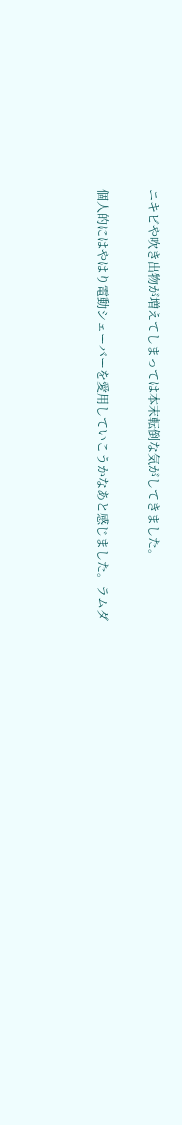ニキビや吹き出物が増えてしまっては本末転倒な気がしてきました。

個人的にはやはり電動シェーバーを愛用していこうかなあと感じました。ラムダ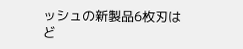ッシュの新製品6枚刃はど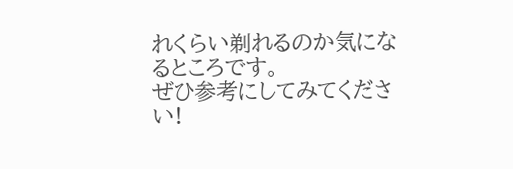れくらい剃れるのか気になるところです。
ぜひ参考にしてみてください!